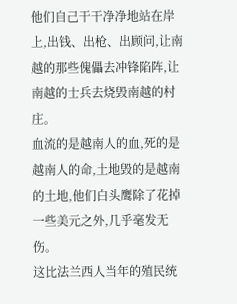他们自己干干净净地站在岸上,出钱、出枪、出顾问,让南越的那些傀儡去冲锋陷阵,让南越的士兵去烧毁南越的村庄。
血流的是越南人的血,死的是越南人的命,土地毁的是越南的土地,他们白头鹰除了花掉一些美元之外,几乎毫发无伤。
这比法兰西人当年的殖民统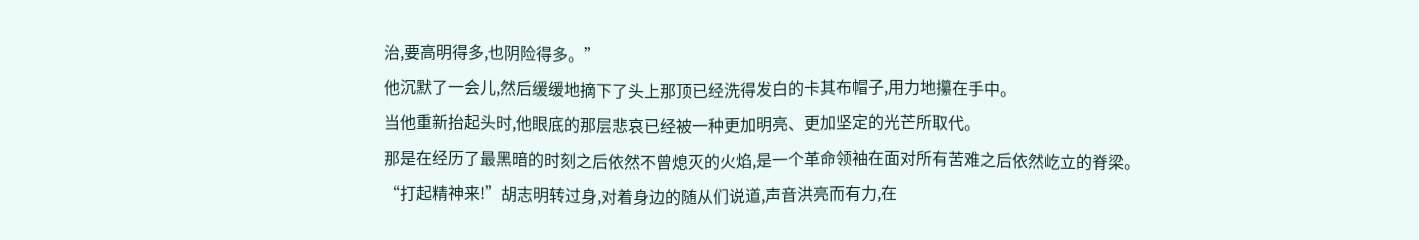治,要高明得多,也阴险得多。”
他沉默了一会儿,然后缓缓地摘下了头上那顶已经洗得发白的卡其布帽子,用力地攥在手中。
当他重新抬起头时,他眼底的那层悲哀已经被一种更加明亮、更加坚定的光芒所取代。
那是在经历了最黑暗的时刻之后依然不曾熄灭的火焰,是一个革命领袖在面对所有苦难之后依然屹立的脊梁。
“打起精神来!”胡志明转过身,对着身边的随从们说道,声音洪亮而有力,在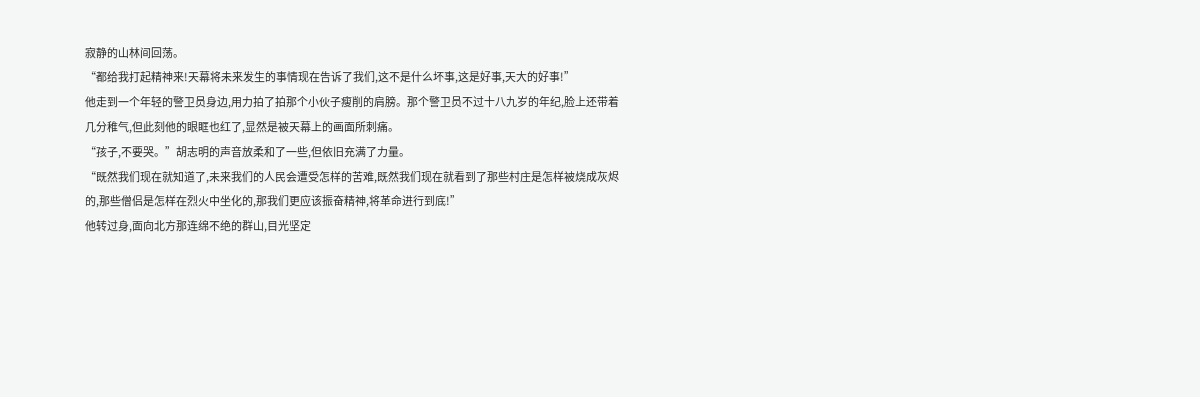寂静的山林间回荡。
“都给我打起精神来!天幕将未来发生的事情现在告诉了我们,这不是什么坏事,这是好事,天大的好事!”
他走到一个年轻的警卫员身边,用力拍了拍那个小伙子瘦削的肩膀。那个警卫员不过十八九岁的年纪,脸上还带着几分稚气,但此刻他的眼眶也红了,显然是被天幕上的画面所刺痛。
“孩子,不要哭。”胡志明的声音放柔和了一些,但依旧充满了力量。
“既然我们现在就知道了,未来我们的人民会遭受怎样的苦难,既然我们现在就看到了那些村庄是怎样被烧成灰烬的,那些僧侣是怎样在烈火中坐化的,那我们更应该振奋精神,将革命进行到底!”
他转过身,面向北方那连绵不绝的群山,目光坚定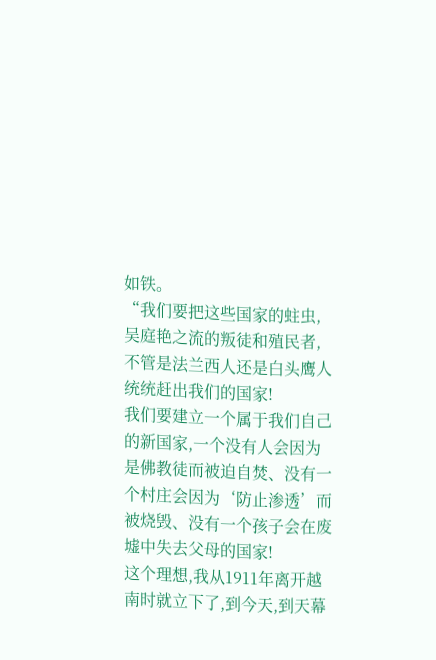如铁。
“我们要把这些国家的蛀虫,吴庭艳之流的叛徒和殖民者,不管是法兰西人还是白头鹰人统统赶出我们的国家!
我们要建立一个属于我们自己的新国家,一个没有人会因为是佛教徒而被迫自焚、没有一个村庄会因为‘防止渗透’而被烧毁、没有一个孩子会在废墟中失去父母的国家!
这个理想,我从1911年离开越南时就立下了,到今天,到天幕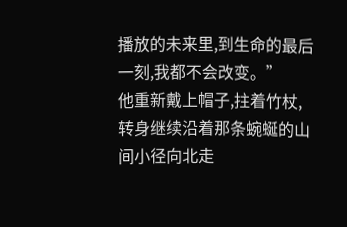播放的未来里,到生命的最后一刻,我都不会改变。”
他重新戴上帽子,拄着竹杖,转身继续沿着那条蜿蜒的山间小径向北走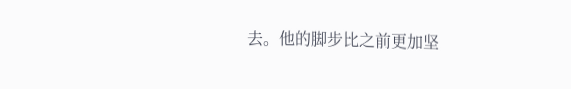去。他的脚步比之前更加坚